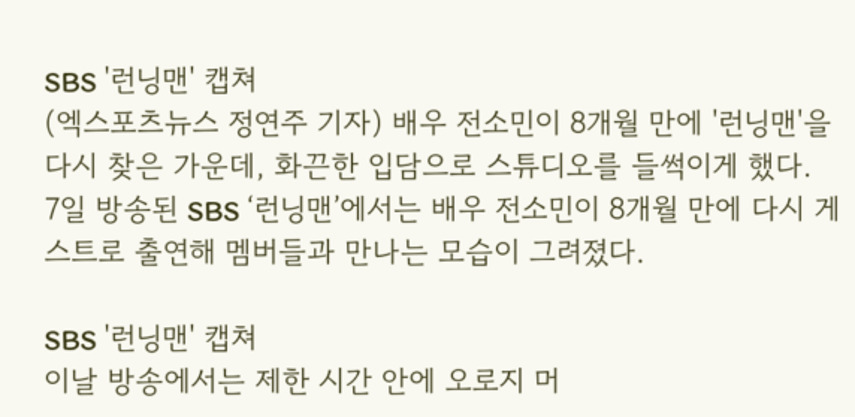SBS '런닝맨' 캡쳐
(엑스포츠뉴스 정연주 기자) 배우 전소민이 8개월 만에 '런닝맨'을 다시 찾은 가운데, 화끈한 입담으로 스튜디오를 들썩이게 했다.
7일 방송된 SBS ‘런닝맨’에서는 배우 전소민이 8개월 만에 다시 게스트로 출연해 멤버들과 만나는 모습이 그려졌다.

SBS '런닝맨' 캡쳐
이날 방송에서는 제한 시간 안에 오로지 머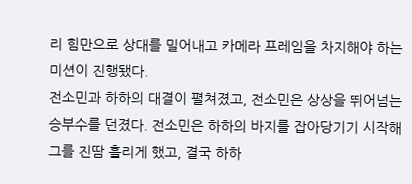리 힘만으로 상대를 밀어내고 카메라 프레임을 차지해야 하는 미션이 진행됐다.
전소민과 하하의 대결이 펼쳐졌고, 전소민은 상상을 뛰어넘는 승부수를 던졌다. 전소민은 하하의 바지를 잡아당기기 시작해 그를 진땀 흘리게 했고, 결국 하하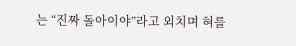는 “진짜 돌아이야”라고 외치며 혀를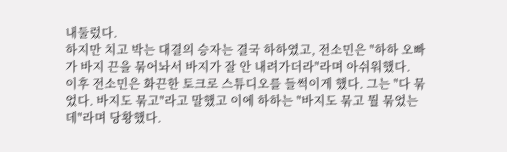내둘렀다.
하지만 치고 박는 대결의 승자는 결국 하하였고, 전소민은 "하하 오빠가 바지 끈을 묶어놔서 바지가 잘 안 내려가더라"라며 아쉬워했다.
이후 전소민은 화끈한 토크로 스튜디오를 들썩이게 했다. 그는 "다 묶었다. 바지도 묶고"라고 말했고 이에 하하는 "바지도 묶고 뭘 묶었는데"라며 당황했다.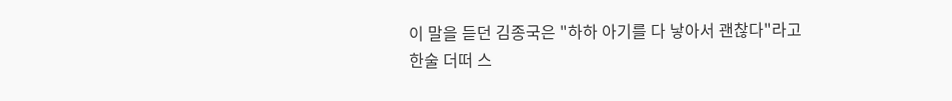이 말을 듣던 김종국은 "하하 아기를 다 낳아서 괜찮다"라고 한술 더떠 스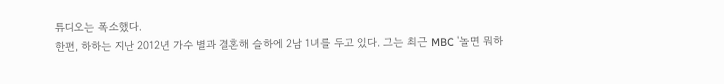튜디오는 폭소했다.
한편, 하하는 지난 2012년 가수 별과 결혼해 슬하에 2남 1녀를 두고 있다. 그는 최근 MBC '놀면 뭐하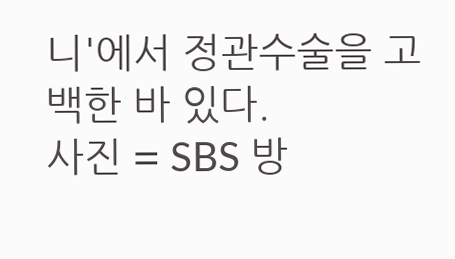니'에서 정관수술을 고백한 바 있다.
사진 = SBS 방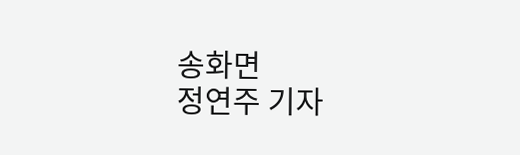송화면
정연주 기자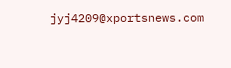jyj4209@xportsnews.com